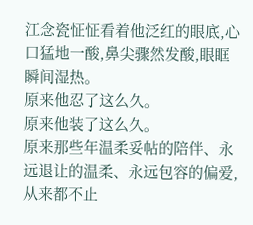江念瓷怔怔看着他泛红的眼底,心口猛地一酸,鼻尖骤然发酸,眼眶瞬间湿热。
原来他忍了这么久。
原来他装了这么久。
原来那些年温柔妥帖的陪伴、永远退让的温柔、永远包容的偏爱,从来都不止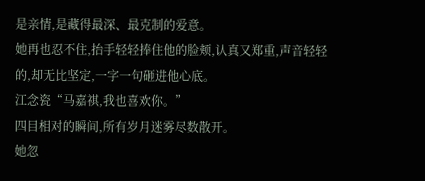是亲情,是藏得最深、最克制的爱意。
她再也忍不住,抬手轻轻捧住他的脸颊,认真又郑重,声音轻轻的,却无比坚定,一字一句砸进他心底。
江念瓷“马嘉祺,我也喜欢你。”
四目相对的瞬间,所有岁月迷雾尽数散开。
她忽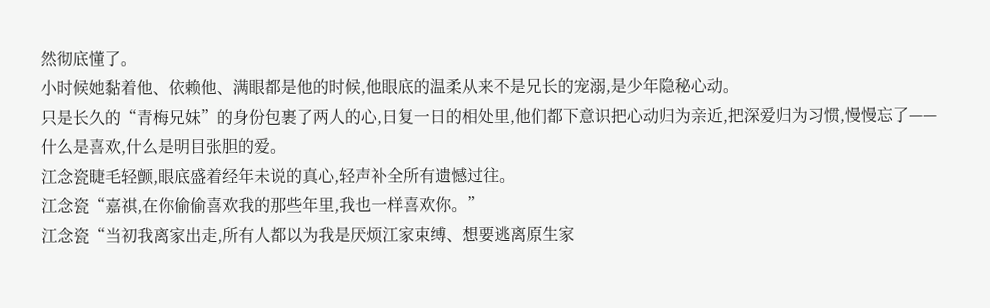然彻底懂了。
小时候她黏着他、依赖他、满眼都是他的时候,他眼底的温柔从来不是兄长的宠溺,是少年隐秘心动。
只是长久的“青梅兄妹”的身份包裹了两人的心,日复一日的相处里,他们都下意识把心动归为亲近,把深爱归为习惯,慢慢忘了——什么是喜欢,什么是明目张胆的爱。
江念瓷睫毛轻颤,眼底盛着经年未说的真心,轻声补全所有遗憾过往。
江念瓷“嘉祺,在你偷偷喜欢我的那些年里,我也一样喜欢你。”
江念瓷“当初我离家出走,所有人都以为我是厌烦江家束缚、想要逃离原生家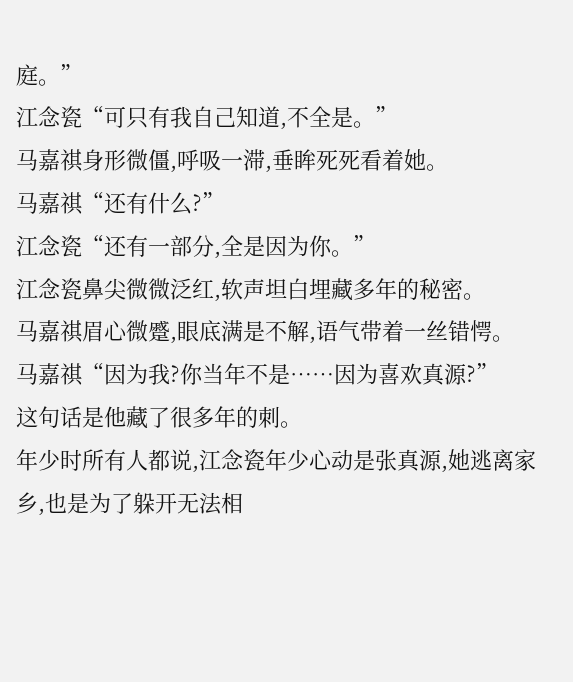庭。”
江念瓷“可只有我自己知道,不全是。”
马嘉祺身形微僵,呼吸一滞,垂眸死死看着她。
马嘉祺“还有什么?”
江念瓷“还有一部分,全是因为你。”
江念瓷鼻尖微微泛红,软声坦白埋藏多年的秘密。
马嘉祺眉心微蹙,眼底满是不解,语气带着一丝错愕。
马嘉祺“因为我?你当年不是……因为喜欢真源?”
这句话是他藏了很多年的刺。
年少时所有人都说,江念瓷年少心动是张真源,她逃离家乡,也是为了躲开无法相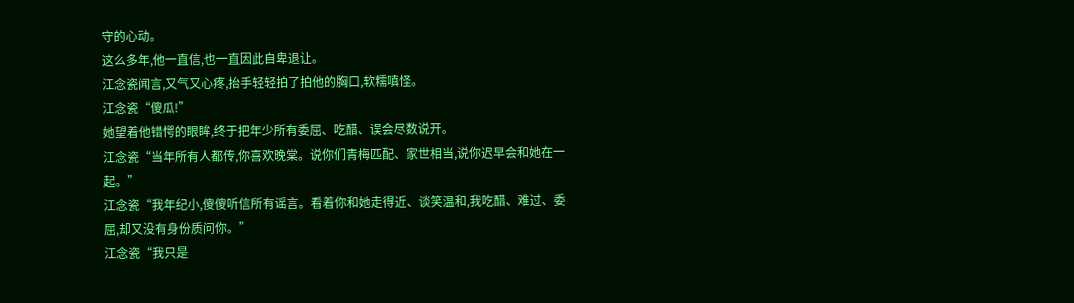守的心动。
这么多年,他一直信,也一直因此自卑退让。
江念瓷闻言,又气又心疼,抬手轻轻拍了拍他的胸口,软糯嗔怪。
江念瓷“傻瓜!”
她望着他错愕的眼眸,终于把年少所有委屈、吃醋、误会尽数说开。
江念瓷“当年所有人都传,你喜欢晚棠。说你们青梅匹配、家世相当,说你迟早会和她在一起。”
江念瓷“我年纪小,傻傻听信所有谣言。看着你和她走得近、谈笑温和,我吃醋、难过、委屈,却又没有身份质问你。”
江念瓷“我只是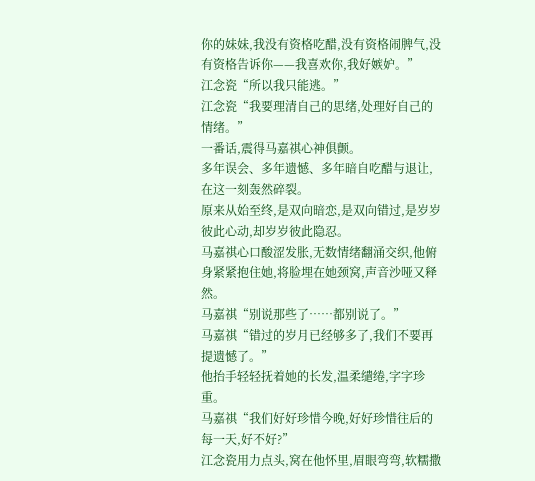你的妹妹,我没有资格吃醋,没有资格闹脾气,没有资格告诉你——我喜欢你,我好嫉妒。”
江念瓷“所以我只能逃。”
江念瓷“我要理清自己的思绪,处理好自己的情绪。”
一番话,震得马嘉祺心神俱颤。
多年误会、多年遗憾、多年暗自吃醋与退让,在这一刻轰然碎裂。
原来从始至终,是双向暗恋,是双向错过,是岁岁彼此心动,却岁岁彼此隐忍。
马嘉祺心口酸涩发胀,无数情绪翻涌交织,他俯身紧紧抱住她,将脸埋在她颈窝,声音沙哑又释然。
马嘉祺“别说那些了……都别说了。”
马嘉祺“错过的岁月已经够多了,我们不要再提遗憾了。”
他抬手轻轻抚着她的长发,温柔缱绻,字字珍重。
马嘉祺“我们好好珍惜今晚,好好珍惜往后的每一天,好不好?”
江念瓷用力点头,窝在他怀里,眉眼弯弯,软糯撒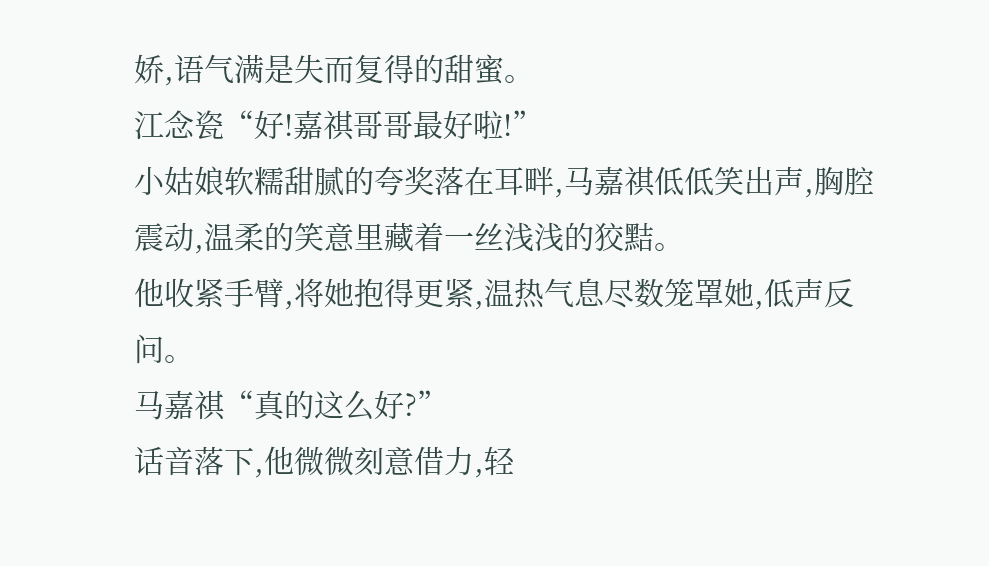娇,语气满是失而复得的甜蜜。
江念瓷“好!嘉祺哥哥最好啦!”
小姑娘软糯甜腻的夸奖落在耳畔,马嘉祺低低笑出声,胸腔震动,温柔的笑意里藏着一丝浅浅的狡黠。
他收紧手臂,将她抱得更紧,温热气息尽数笼罩她,低声反问。
马嘉祺“真的这么好?”
话音落下,他微微刻意借力,轻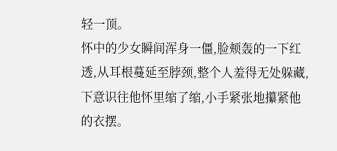轻一顶。
怀中的少女瞬间浑身一僵,脸颊轰的一下红透,从耳根蔓延至脖颈,整个人羞得无处躲藏,下意识往他怀里缩了缩,小手紧张地攥紧他的衣摆。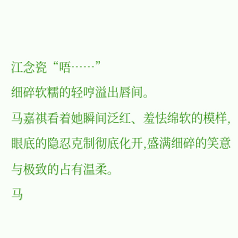江念瓷“唔……”
细碎软糯的轻哼溢出唇间。
马嘉祺看着她瞬间泛红、羞怯绵软的模样,眼底的隐忍克制彻底化开,盛满细碎的笑意与极致的占有温柔。
马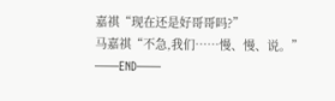嘉祺“现在还是好哥哥吗?”
马嘉祺“不急,我们……慢、慢、说。”
——END——